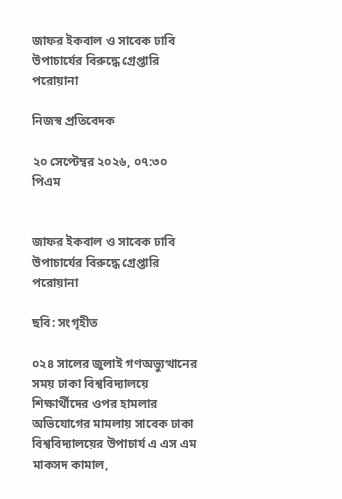জাফর ইকবাল ও সাবেক ঢাবি উপাচার্যের বিরুদ্ধে গ্রেপ্তারি পরোয়ানা

নিজস্ব প্রতিবেদক

২০ সেপ্টেম্বর ২০২৬, ০৭:৩০ পিএম


জাফর ইকবাল ও সাবেক ঢাবি উপাচার্যের বিরুদ্ধে গ্রেপ্তারি পরোয়ানা

ছবি: সংগৃহীত

০২৪ সালের জুলাই গণঅভ্যুত্থানের সময় ঢাকা বিশ্ববিদ্যালয়ে শিক্ষার্থীদের ওপর হামলার অভিযোগের মামলায় সাবেক ঢাকা বিশ্ববিদ্যালয়ের উপাচার্য এ এস এম মাকসদ কামাল,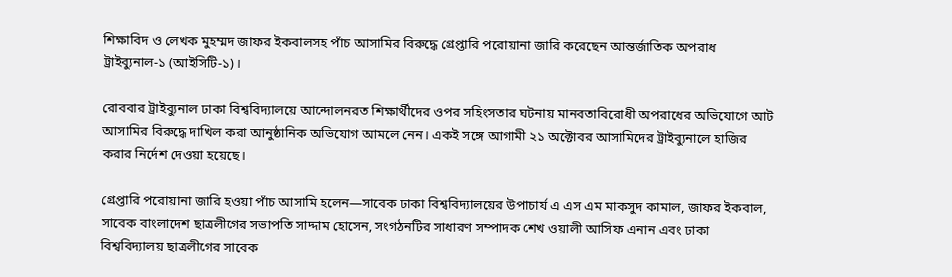শিক্ষাবিদ ও লেখক মুহম্মদ জাফর ইকবালসহ পাঁচ আসামির বিরুদ্ধে গ্রেপ্তারি পরোয়ানা জারি করেছেন আন্তর্জাতিক অপরাধ ট্রাইব্যুনাল-১ (আইসিটি-১)।

রোববার ট্রাইব্যুনাল ঢাকা বিশ্ববিদ্যালয়ে আন্দোলনরত শিক্ষার্থীদের ওপর সহিংসতার ঘটনায় মানবতাবিরোধী অপরাধের অভিযোগে আট আসামির বিরুদ্ধে দাখিল করা আনুষ্ঠানিক অভিযোগ আমলে নেন। একই সঙ্গে আগামী ২১ অক্টোবর আসামিদের ট্রাইব্যুনালে হাজির করার নির্দেশ দেওয়া হয়েছে।

গ্রেপ্তারি পরোয়ানা জারি হওয়া পাঁচ আসামি হলেন—সাবেক ঢাকা বিশ্ববিদ্যালয়ের উপাচার্য এ এস এম মাকসুদ কামাল, জাফর ইকবাল, সাবেক বাংলাদেশ ছাত্রলীগের সভাপতি সাদ্দাম হোসেন, সংগঠনটির সাধারণ সম্পাদক শেখ ওয়ালী আসিফ এনান এবং ঢাকা বিশ্ববিদ্যালয় ছাত্রলীগের সাবেক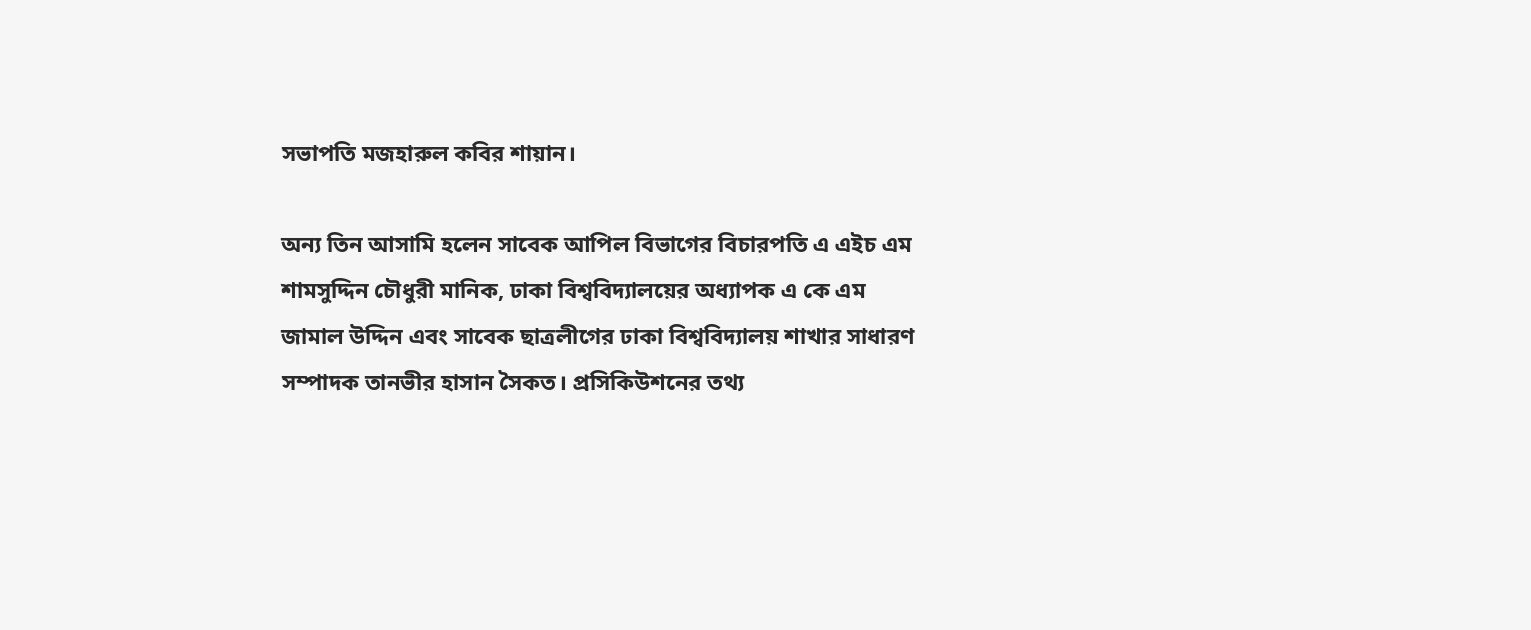সভাপতি মজহারুল কবির শায়ান।

অন্য তিন আসামি হলেন সাবেক আপিল বিভাগের বিচারপতি এ এইচ এম শামসুদ্দিন চৌধুরী মানিক, ঢাকা বিশ্ববিদ্যালয়ের অধ্যাপক এ কে এম জামাল উদ্দিন এবং সাবেক ছাত্রলীগের ঢাকা বিশ্ববিদ্যালয় শাখার সাধারণ সম্পাদক তানভীর হাসান সৈকত। প্রসিকিউশনের তথ্য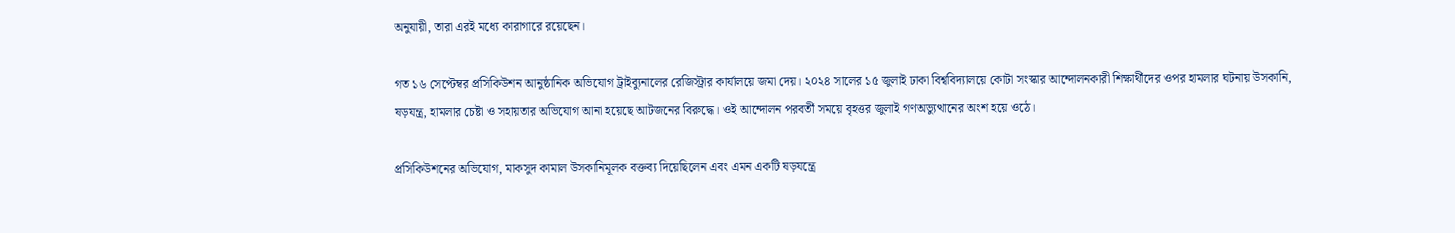অনুযায়ী, তারা এরই মধ্যে কারাগারে রয়েছেন।

গত ১৬ সেপ্টেম্বর প্রসিকিউশন আনুষ্ঠানিক অভিযোগ ট্রাইব্যুনালের রেজিস্ট্রার কার্যালয়ে জমা দেয়। ২০২৪ সালের ১৫ জুলাই ঢাকা বিশ্ববিদ্যালয়ে কোটা সংস্কার আন্দোলনকারী শিক্ষার্থীদের ওপর হামলার ঘটনায় উসকানি, ষড়যন্ত্র, হামলার চেষ্টা ও সহায়তার অভিযোগ আনা হয়েছে আটজনের বিরুদ্ধে। ওই আন্দোলন পরবর্তী সময়ে বৃহত্তর জুলাই গণঅভ্যুত্থানের অংশ হয়ে ওঠে।

প্রসিকিউশনের অভিযোগ, মাকসুদ কামাল উসকানিমূলক বক্তব্য দিয়েছিলেন এবং এমন একটি ষড়যন্ত্রে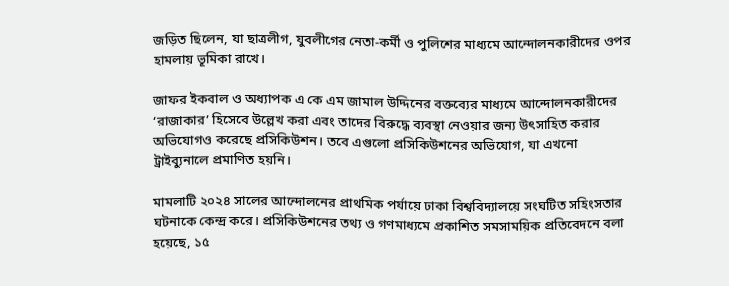জড়িত ছিলেন, যা ছাত্রলীগ, যুবলীগের নেতা-কর্মী ও পুলিশের মাধ্যমে আন্দোলনকারীদের ওপর হামলায় ভূমিকা রাখে।

জাফর ইকবাল ও অধ্যাপক এ কে এম জামাল উদ্দিনের বক্তব্যের মাধ্যমে আন্দোলনকারীদের ‘রাজাকার’ হিসেবে উল্লেখ করা এবং তাদের বিরুদ্ধে ব্যবস্থা নেওয়ার জন্য উৎসাহিত করার অভিযোগও করেছে প্রসিকিউশন। তবে এগুলো প্রসিকিউশনের অভিযোগ, যা এখনো ট্রাইব্যুনালে প্রমাণিত হয়নি।

মামলাটি ২০২৪ সালের আন্দোলনের প্রাথমিক পর্যায়ে ঢাকা বিশ্ববিদ্যালয়ে সংঘটিত সহিংসতার ঘটনাকে কেন্দ্র করে। প্রসিকিউশনের তথ্য ও গণমাধ্যমে প্রকাশিত সমসাময়িক প্রতিবেদনে বলা হয়েছে, ১৫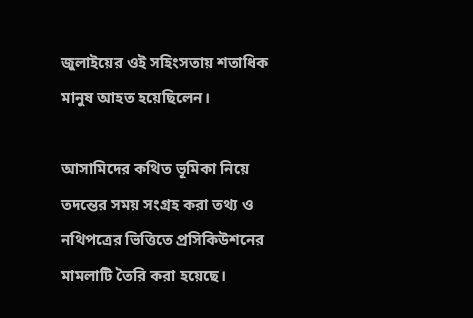জুলাইয়ের ওই সহিংসতায় শতাধিক মানুষ আহত হয়েছিলেন।

আসামিদের কথিত ভূমিকা নিয়ে তদন্তের সময় সংগ্রহ করা তথ্য ও নথিপত্রের ভিত্তিতে প্রসিকিউশনের মামলাটি তৈরি করা হয়েছে।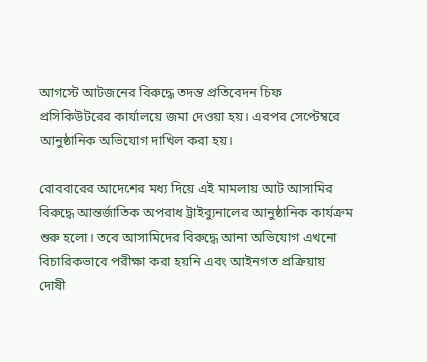আগস্টে আটজনের বিরুদ্ধে তদন্ত প্রতিবেদন চিফ প্রসিকিউটরের কার্যালয়ে জমা দেওয়া হয়। এরপর সেপ্টেম্বরে আনুষ্ঠানিক অভিযোগ দাখিল করা হয়।

রোববারের আদেশের মধ্য দিয়ে এই মামলায় আট আসামির বিরুদ্ধে আন্তর্জাতিক অপরাধ ট্রাইব্যুনালের আনুষ্ঠানিক কার্যক্রম শুরু হলো। তবে আসামিদের বিরুদ্ধে আনা অভিযোগ এখনো বিচারিকভাবে পরীক্ষা করা হয়নি এবং আইনগত প্রক্রিয়ায় দোষী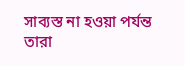সাব্যস্ত না হওয়া পর্যন্ত তারা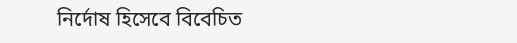নির্দোষ হিসেবে বিবেচিত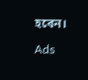হবেন।

Ads